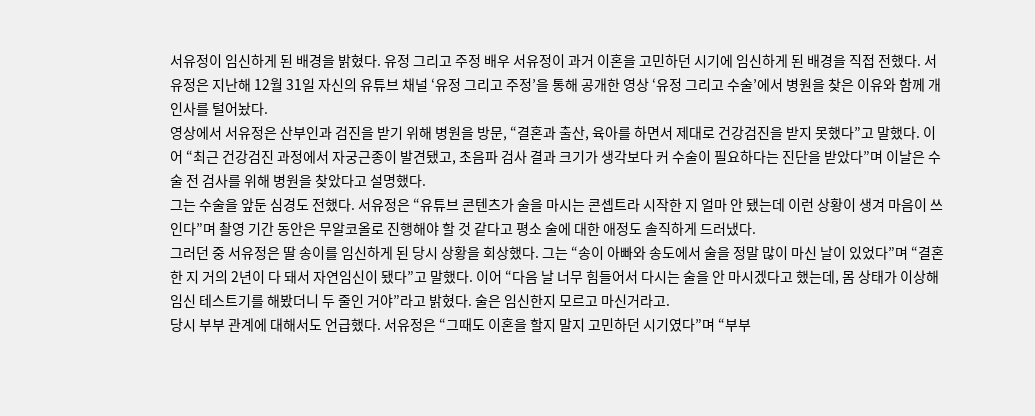서유정이 임신하게 된 배경을 밝혔다. 유정 그리고 주정 배우 서유정이 과거 이혼을 고민하던 시기에 임신하게 된 배경을 직접 전했다. 서유정은 지난해 12월 31일 자신의 유튜브 채널 ‘유정 그리고 주정’을 통해 공개한 영상 ‘유정 그리고 수술’에서 병원을 찾은 이유와 함께 개인사를 털어놨다.
영상에서 서유정은 산부인과 검진을 받기 위해 병원을 방문, “결혼과 출산, 육아를 하면서 제대로 건강검진을 받지 못했다”고 말했다. 이어 “최근 건강검진 과정에서 자궁근종이 발견됐고, 초음파 검사 결과 크기가 생각보다 커 수술이 필요하다는 진단을 받았다”며 이날은 수술 전 검사를 위해 병원을 찾았다고 설명했다.
그는 수술을 앞둔 심경도 전했다. 서유정은 “유튜브 콘텐츠가 술을 마시는 콘셉트라 시작한 지 얼마 안 됐는데 이런 상황이 생겨 마음이 쓰인다”며 촬영 기간 동안은 무알코올로 진행해야 할 것 같다고 평소 술에 대한 애정도 솔직하게 드러냈다.
그러던 중 서유정은 딸 송이를 임신하게 된 당시 상황을 회상했다. 그는 “송이 아빠와 송도에서 술을 정말 많이 마신 날이 있었다”며 “결혼한 지 거의 2년이 다 돼서 자연임신이 됐다”고 말했다. 이어 “다음 날 너무 힘들어서 다시는 술을 안 마시겠다고 했는데, 몸 상태가 이상해 임신 테스트기를 해봤더니 두 줄인 거야”라고 밝혔다. 술은 임신한지 모르고 마신거라고.
당시 부부 관계에 대해서도 언급했다. 서유정은 “그때도 이혼을 할지 말지 고민하던 시기였다”며 “부부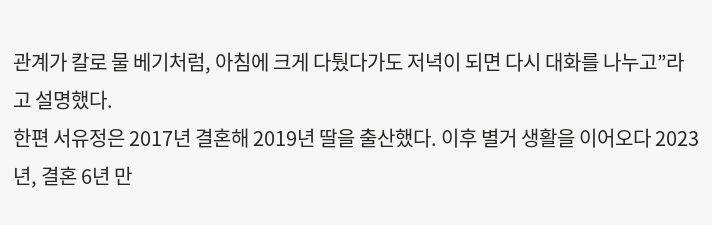관계가 칼로 물 베기처럼, 아침에 크게 다퉜다가도 저녁이 되면 다시 대화를 나누고”라고 설명했다.
한편 서유정은 2017년 결혼해 2019년 딸을 출산했다. 이후 별거 생활을 이어오다 2023년, 결혼 6년 만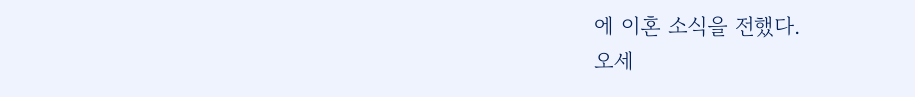에 이혼 소식을 전했다.
오세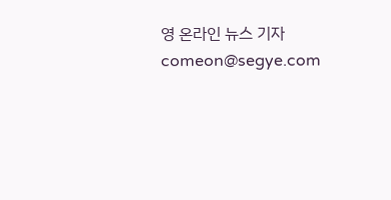영 온라인 뉴스 기자 comeon@segye.com